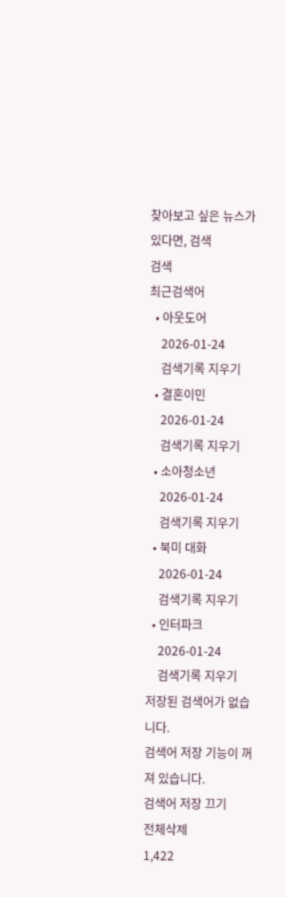찾아보고 싶은 뉴스가 있다면, 검색
검색
최근검색어
  • 아웃도어
    2026-01-24
    검색기록 지우기
  • 결혼이민
    2026-01-24
    검색기록 지우기
  • 소아청소년
    2026-01-24
    검색기록 지우기
  • 북미 대화
    2026-01-24
    검색기록 지우기
  • 인터파크
    2026-01-24
    검색기록 지우기
저장된 검색어가 없습니다.
검색어 저장 기능이 꺼져 있습니다.
검색어 저장 끄기
전체삭제
1,422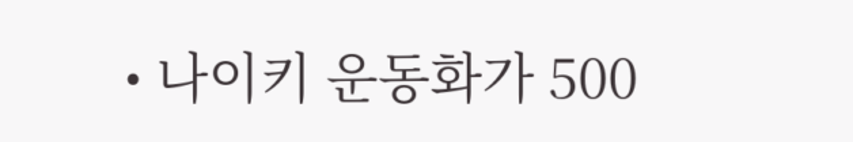• 나이키 운동화가 500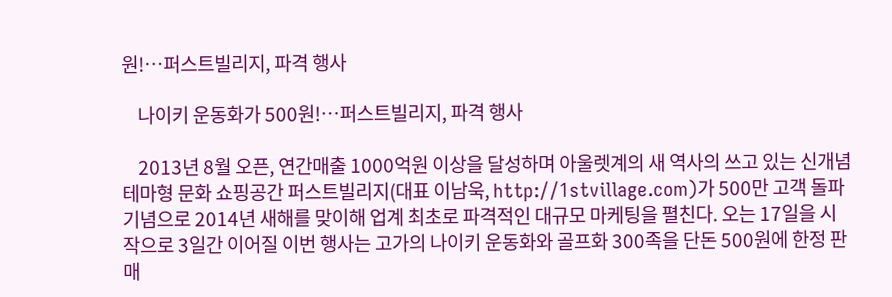원!…퍼스트빌리지, 파격 행사

    나이키 운동화가 500원!…퍼스트빌리지, 파격 행사

    2013년 8월 오픈, 연간매출 1000억원 이상을 달성하며 아울렛계의 새 역사의 쓰고 있는 신개념 테마형 문화 쇼핑공간 퍼스트빌리지(대표 이남욱, http://1stvillage.com)가 500만 고객 돌파 기념으로 2014년 새해를 맞이해 업계 최초로 파격적인 대규모 마케팅을 펼친다. 오는 17일을 시작으로 3일간 이어질 이번 행사는 고가의 나이키 운동화와 골프화 300족을 단돈 500원에 한정 판매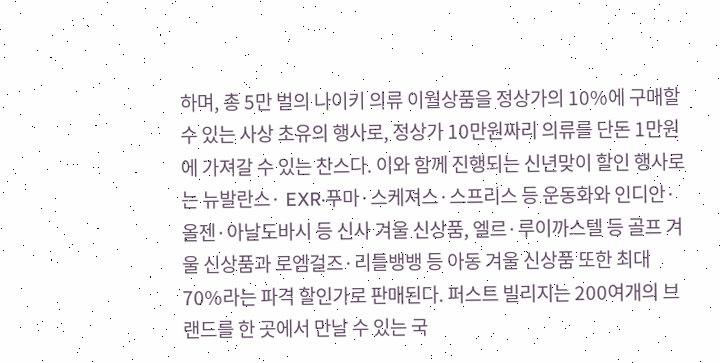하며, 총 5만 벌의 나이키 의류 이월상품을 정상가의 10%에 구매할 수 있는 사상 초유의 행사로, 정상가 10만원짜리 의류를 단돈 1만원에 가져갈 수 있는 찬스다. 이와 함께 진행되는 신년맞이 할인 행사로는 뉴발란스· EXR·푸마·스케져스·스프리스 등 운동화와 인디안·올젠·아날도바시 등 신사 겨울 신상품, 엘르·루이까스텔 등 골프 겨울 신상품과 로엠걸즈·리틀뱅뱅 등 아동 겨울 신상품 또한 최대 70%라는 파격 할인가로 판매된다. 퍼스트 빌리지는 200여개의 브랜드를 한 곳에서 만날 수 있는 국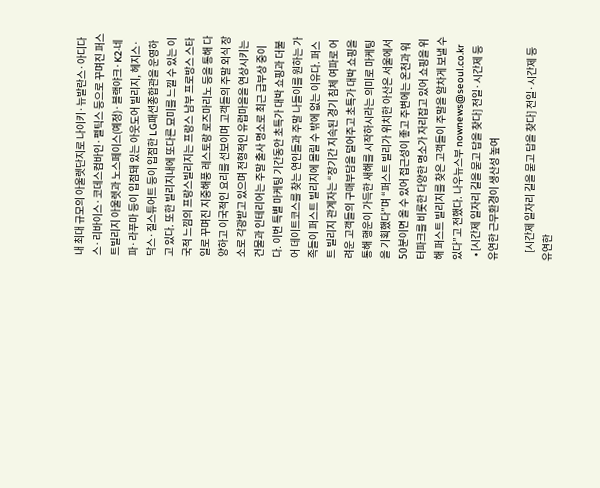내 최대 규모의 아울렛단지로 나이키·뉴발란스·아디다스·리바이스·코데스컴바인·펠틱스 등으로 꾸며진 퍼스트빌리지 아울렛과 노스페이스(예정)·블랙야크·K2·네파·라푸마 등이 입점돼 있는 아웃도어 빌리지, 헤지스·닥스·질스튜어트 등이 입점한 LG패션종합관을 운영하고 있다. 또한 빌리지내에 또다른 묘미를 느낄 수 있는 이국적 느낌의 프랑스빌리지는 프랑스 남부 프로방스 스타일로 꾸며진 지중해풍 레스토랑 로즈마리노 등을 통해 다양하고 이국적인 요리를 선보이며 고객들의 주말 외식 장소로 각광받고 있으며 전형적인 유럽마을을 연상시키는 건물과 인테리어는 주말 출사 명소로 최근 급부상 중이다. 이번 특별 마케팅 기간동안 초특가 대박 쇼핑과 더불어 데이트코스를 찾는 연인들과 주말 나들이를 원하는 가족들이 퍼스트 빌리지에 몰릴 수 밖에 없는 이유다. 퍼스트 빌리지 관계자는 “장기간 지속된 경기 침체 여파로 어려운 고객들의 구매부담을 덜어주고 초특가 대박 쇼핑을 통해 행운이 가득한 새해를 시작하시라는 의미로 마케팅을 기획했다”며 “퍼스트 빌리가 위치한 아산은 서울에서 50분이면 올 수 있어 접근성이 좋고 주변에는 온천과 워터파크를 비롯한 다양한 명소가 자리잡고 있어 쇼핑을 위해 퍼스트 빌리지를 찾은 고객들이 주말을 알차게 보낼 수 있다”고 전했다. 나우뉴스부 nownews@seoul.co.kr
  • [시간제 일자리 길을 묻고 답을 찾다] 전일·시간제 등 유연한 근무환경이 생산성 높여

    [시간제 일자리 길을 묻고 답을 찾다] 전일·시간제 등 유연한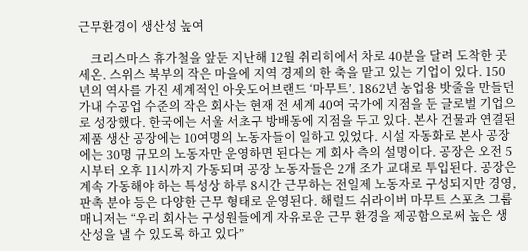근무환경이 생산성 높여

    크리스마스 휴가철을 앞둔 지난해 12월 취리히에서 차로 40분을 달려 도착한 곳 세온. 스위스 북부의 작은 마을에 지역 경제의 한 축을 맡고 있는 기업이 있다. 150년의 역사를 가진 세계적인 아웃도어브랜드 ‘마무트’. 1862년 농업용 밧줄을 만들던 가내 수공업 수준의 작은 회사는 현재 전 세계 40여 국가에 지점을 둔 글로벌 기업으로 성장했다. 한국에는 서울 서초구 방배동에 지점을 두고 있다. 본사 건물과 연결된 제품 생산 공장에는 10여명의 노동자들이 일하고 있었다. 시설 자동화로 본사 공장에는 30명 규모의 노동자만 운영하면 된다는 게 회사 측의 설명이다. 공장은 오전 5시부터 오후 11시까지 가동되며 공장 노동자들은 2개 조가 교대로 투입된다. 공장은 계속 가동해야 하는 특성상 하루 8시간 근무하는 전일제 노동자로 구성되지만 경영, 판촉 분야 등은 다양한 근무 형태로 운영된다. 해럴드 쉬라이버 마무트 스포츠 그룹 매니저는 “우리 회사는 구성원들에게 자유로운 근무 환경을 제공함으로써 높은 생산성을 낼 수 있도록 하고 있다”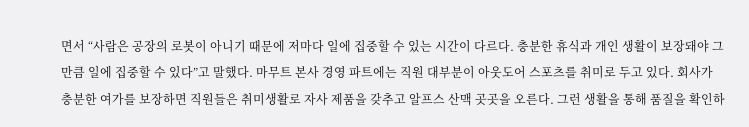면서 “사람은 공장의 로봇이 아니기 때문에 저마다 일에 집중할 수 있는 시간이 다르다. 충분한 휴식과 개인 생활이 보장돼야 그만큼 일에 집중할 수 있다”고 말했다. 마무트 본사 경영 파트에는 직원 대부분이 아웃도어 스포츠를 취미로 두고 있다. 회사가 충분한 여가를 보장하면 직원들은 취미생활로 자사 제품을 갖추고 알프스 산맥 곳곳을 오른다. 그런 생활을 통해 품질을 확인하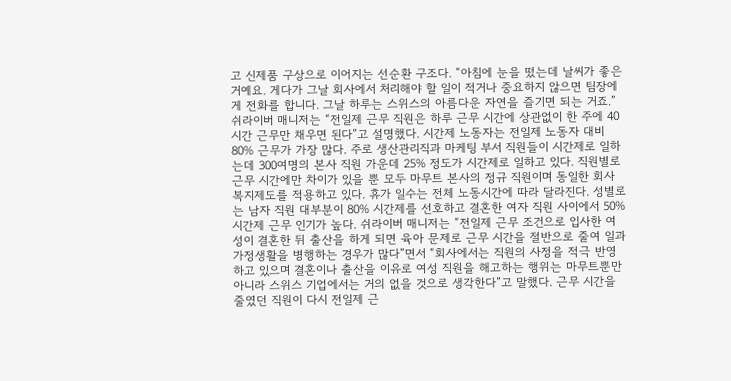고 신제품 구상으로 이어지는 선순환 구조다. “아침에 눈을 떴는데 날씨가 좋은 거예요. 게다가 그날 회사에서 처리해야 할 일이 적거나 중요하지 않으면 팀장에게 전화를 합니다. 그날 하루는 스위스의 아름다운 자연을 즐기면 되는 거죠.” 쉬라이버 매니저는 “전일제 근무 직원은 하루 근무 시간에 상관없이 한 주에 40시간 근무만 채우면 된다”고 설명했다. 시간제 노동자는 전일제 노동자 대비 80% 근무가 가장 많다. 주로 생산관리직과 마케팅 부서 직원들이 시간제로 일하는데 300여명의 본사 직원 가운데 25% 정도가 시간제로 일하고 있다. 직원별로 근무 시간에만 차이가 있을 뿐 모두 마무트 본사의 정규 직원이며 동일한 회사 복지제도를 적용하고 있다. 휴가 일수는 전체 노동시간에 따라 달라진다. 성별로는 남자 직원 대부분이 80% 시간제를 선호하고 결혼한 여자 직원 사이에서 50% 시간제 근무 인기가 높다. 쉬라이버 매니저는 “전일제 근무 조건으로 입사한 여성이 결혼한 뒤 출산을 하게 되면 육아 문제로 근무 시간을 절반으로 줄여 일과 가정생활을 병행하는 경우가 많다”면서 “회사에서는 직원의 사정을 적극 반영하고 있으며 결혼이나 출산을 이유로 여성 직원을 해고하는 행위는 마무트뿐만 아니라 스위스 기업에서는 거의 없을 것으로 생각한다”고 말했다. 근무 시간을 줄였던 직원이 다시 전일제 근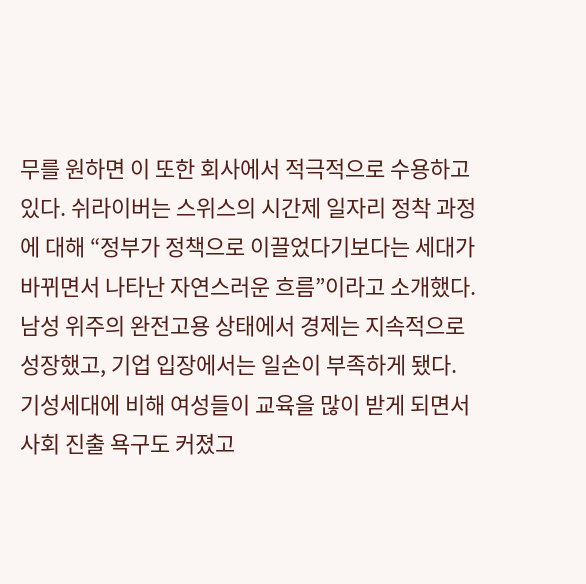무를 원하면 이 또한 회사에서 적극적으로 수용하고 있다. 쉬라이버는 스위스의 시간제 일자리 정착 과정에 대해 “정부가 정책으로 이끌었다기보다는 세대가 바뀌면서 나타난 자연스러운 흐름”이라고 소개했다. 남성 위주의 완전고용 상태에서 경제는 지속적으로 성장했고, 기업 입장에서는 일손이 부족하게 됐다. 기성세대에 비해 여성들이 교육을 많이 받게 되면서 사회 진출 욕구도 커졌고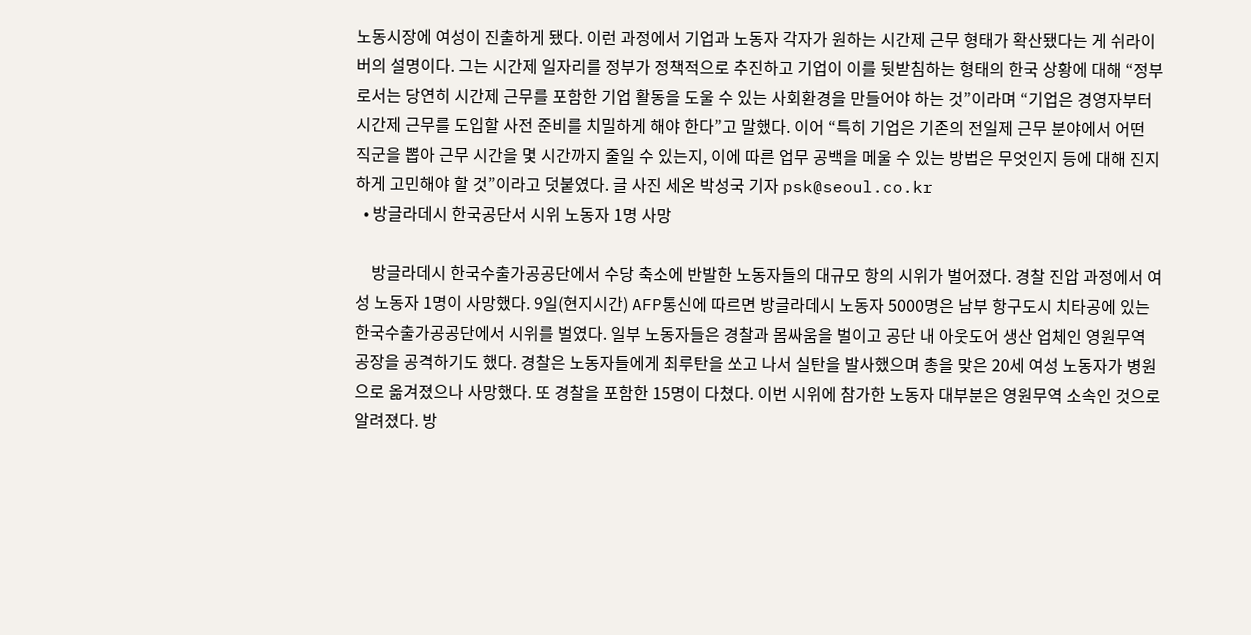노동시장에 여성이 진출하게 됐다. 이런 과정에서 기업과 노동자 각자가 원하는 시간제 근무 형태가 확산됐다는 게 쉬라이버의 설명이다. 그는 시간제 일자리를 정부가 정책적으로 추진하고 기업이 이를 뒷받침하는 형태의 한국 상황에 대해 “정부로서는 당연히 시간제 근무를 포함한 기업 활동을 도울 수 있는 사회환경을 만들어야 하는 것”이라며 “기업은 경영자부터 시간제 근무를 도입할 사전 준비를 치밀하게 해야 한다”고 말했다. 이어 “특히 기업은 기존의 전일제 근무 분야에서 어떤 직군을 뽑아 근무 시간을 몇 시간까지 줄일 수 있는지, 이에 따른 업무 공백을 메울 수 있는 방법은 무엇인지 등에 대해 진지하게 고민해야 할 것”이라고 덧붙였다. 글 사진 세온 박성국 기자 psk@seoul.co.kr
  • 방글라데시 한국공단서 시위 노동자 1명 사망

    방글라데시 한국수출가공공단에서 수당 축소에 반발한 노동자들의 대규모 항의 시위가 벌어졌다. 경찰 진압 과정에서 여성 노동자 1명이 사망했다. 9일(현지시간) AFP통신에 따르면 방글라데시 노동자 5000명은 남부 항구도시 치타공에 있는 한국수출가공공단에서 시위를 벌였다. 일부 노동자들은 경찰과 몸싸움을 벌이고 공단 내 아웃도어 생산 업체인 영원무역 공장을 공격하기도 했다. 경찰은 노동자들에게 최루탄을 쏘고 나서 실탄을 발사했으며 총을 맞은 20세 여성 노동자가 병원으로 옮겨졌으나 사망했다. 또 경찰을 포함한 15명이 다쳤다. 이번 시위에 참가한 노동자 대부분은 영원무역 소속인 것으로 알려졌다. 방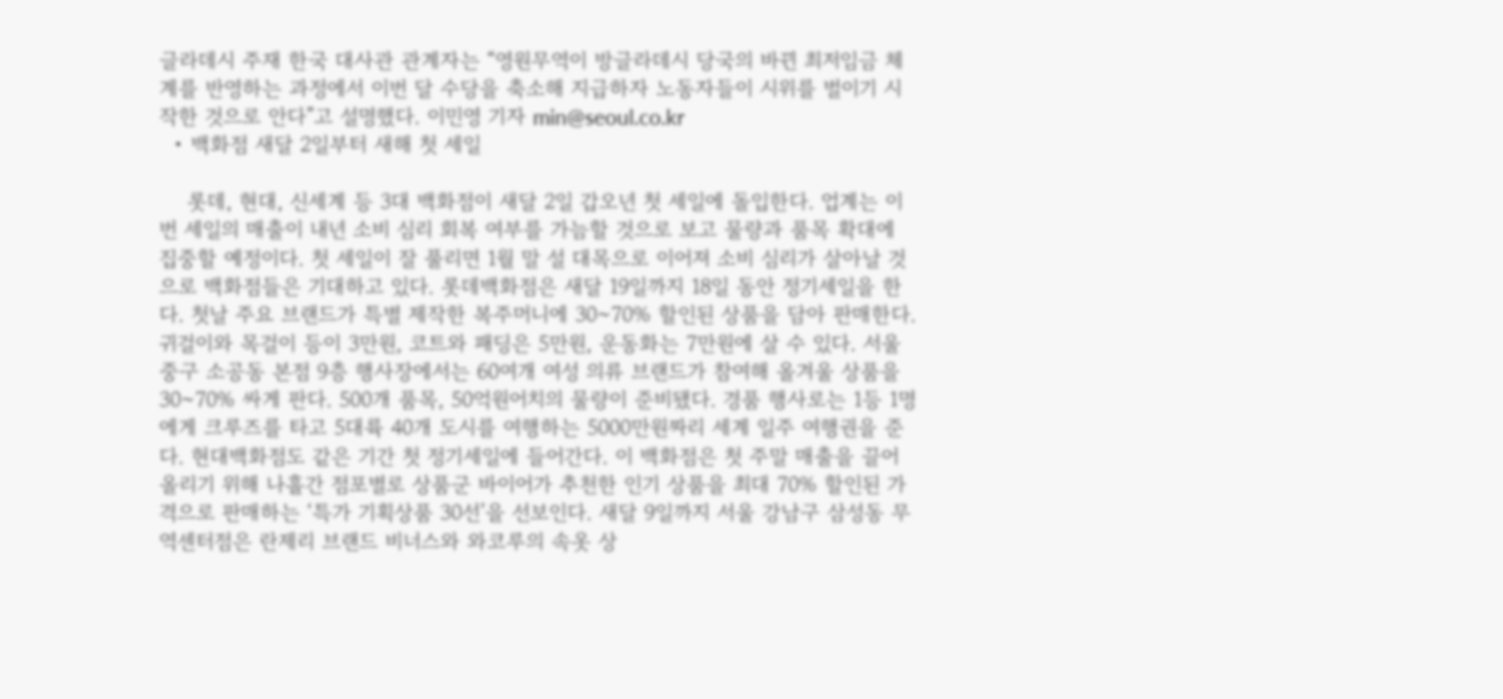글라데시 주재 한국 대사관 관계자는 “영원무역이 방글라데시 당국의 바뀐 최저임금 체계를 반영하는 과정에서 이번 달 수당을 축소해 지급하자 노동자들이 시위를 벌이기 시작한 것으로 안다”고 설명했다. 이민영 기자 min@seoul.co.kr
  • 백화점 새달 2일부터 새해 첫 세일

    롯데, 현대, 신세계 등 3대 백화점이 새달 2일 갑오년 첫 세일에 돌입한다. 업계는 이번 세일의 매출이 내년 소비 심리 회복 여부를 가늠할 것으로 보고 물량과 품목 확대에 집중할 예정이다. 첫 세일이 잘 풀리면 1월 말 설 대목으로 이어져 소비 심리가 살아날 것으로 백화점들은 기대하고 있다. 롯데백화점은 새달 19일까지 18일 동안 정기세일을 한다. 첫날 주요 브랜드가 특별 제작한 복주머니에 30~70% 할인된 상품을 담아 판매한다. 귀걸이와 목걸이 등이 3만원, 코트와 패딩은 5만원, 운동화는 7만원에 살 수 있다. 서울 중구 소공동 본점 9층 행사장에서는 60여개 여성 의류 브랜드가 참여해 올겨울 상품을 30~70% 싸게 판다. 500개 품목, 50억원어치의 물량이 준비됐다. 경품 행사로는 1등 1명에게 크루즈를 타고 5대륙 40개 도시를 여행하는 5000만원짜리 세계 일주 여행권을 준다. 현대백화점도 같은 기간 첫 정기세일에 들어간다. 이 백화점은 첫 주말 매출을 끌어올리기 위해 나흘간 점포별로 상품군 바이어가 추천한 인기 상품을 최대 70% 할인된 가격으로 판매하는 ‘특가 기획상품 30선’을 선보인다. 새달 9일까지 서울 강남구 삼성동 무역센터점은 란제리 브랜드 비너스와 와코루의 속옷 상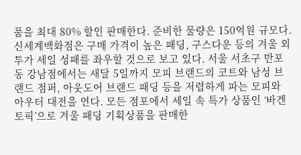품을 최대 80% 할인 판매한다. 준비한 물량은 150억원 규모다. 신세계백화점은 구매 가격이 높은 패딩, 구스다운 등의 겨울 외투가 세일 성패를 좌우할 것으로 보고 있다. 서울 서초구 반포동 강남점에서는 새달 5일까지 모피 브랜드의 코트와 남성 브랜드 점퍼, 아웃도어 브랜드 패딩 등을 저렴하게 파는 모피와 아우터 대전을 연다. 모든 점포에서 세일 속 특가 상품인 ‘바겐토픽’으로 겨울 패딩 기획상품을 판매한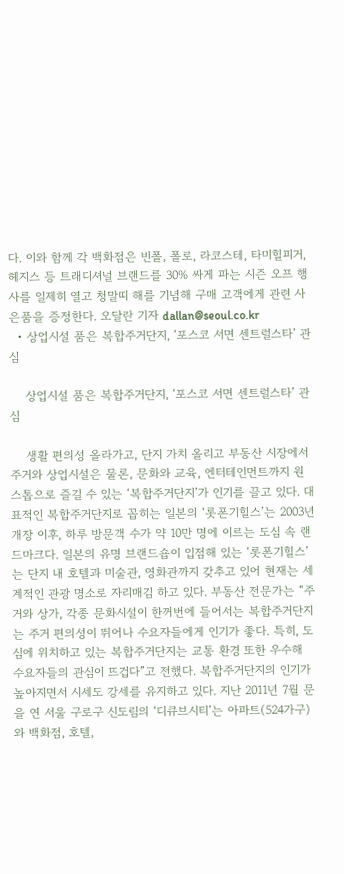다. 이와 함께 각 백화점은 빈폴, 폴로, 라코스테, 타미힐피거, 헤지스 등 트래디셔널 브랜드를 30% 싸게 파는 시즌 오프 행사를 일제히 열고 청말띠 해를 기념해 구매 고객에게 관련 사은품을 증정한다. 오달란 기자 dallan@seoul.co.kr
  • 상업시설 품은 복합주거단지, ‘포스코 서면 센트럴스타’ 관심

    상업시설 품은 복합주거단지, ‘포스코 서면 센트럴스타’ 관심

    생활 편의성 올라가고, 단지 가치 올리고 부동산 시장에서 주거와 상업시설은 물론, 문화와 교육, 엔터테인먼트까지 원스톱으로 즐길 수 있는 ‘복합주거단지’가 인기를 끌고 있다. 대표적인 복합주거단지로 꼽히는 일본의 ‘롯폰기힐스’는 2003년 개장 이후, 하루 방문객 수가 약 10만 명에 이르는 도심 속 랜드마크다. 일본의 유명 브랜드숍이 입점해 있는 ‘롯폰기힐스’는 단지 내 호텔과 미술관, 영화관까지 갖추고 있어 현재는 세계적인 관광 명소로 자리매김 하고 있다. 부동산 전문가는 “주거와 상가, 각종 문화시설이 한꺼번에 들어서는 복합주거단지는 주거 편의성이 뛰어나 수요자들에게 인기가 좋다. 특히, 도심에 위치하고 있는 복합주거단지는 교통 환경 또한 우수해 수요자들의 관심이 뜨겁다”고 전했다. 복합주거단지의 인기가 높아지면서 시세도 강세를 유지하고 있다. 지난 2011년 7월 문을 연 서울 구로구 신도림의 ‘디큐브시티’는 아파트(524가구)와 백화점, 호텔,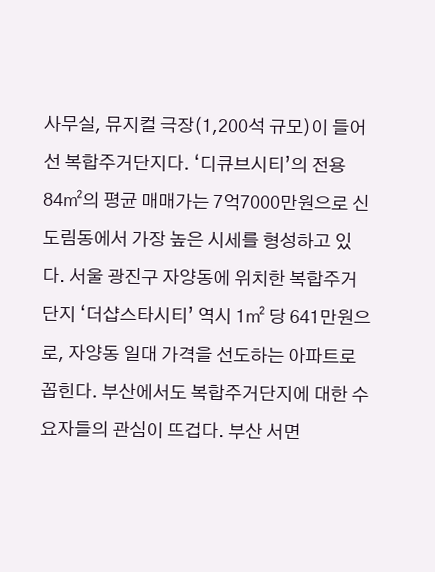사무실, 뮤지컬 극장(1,200석 규모)이 들어선 복합주거단지다. ‘디큐브시티’의 전용 84㎡의 평균 매매가는 7억7000만원으로 신도림동에서 가장 높은 시세를 형성하고 있다. 서울 광진구 자양동에 위치한 복합주거단지 ‘더샵스타시티’ 역시 1㎡ 당 641만원으로, 자양동 일대 가격을 선도하는 아파트로 꼽힌다. 부산에서도 복합주거단지에 대한 수요자들의 관심이 뜨겁다. 부산 서면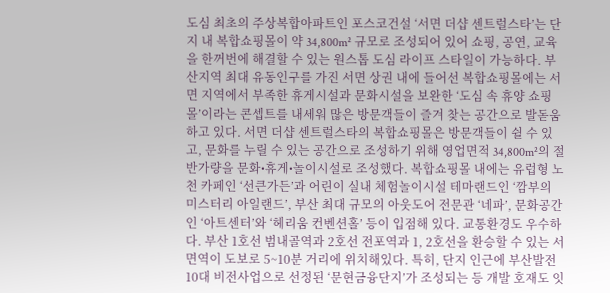도심 최초의 주상복합아파트인 포스코건설 ‘서면 더샵 센트럴스타’는 단지 내 복합쇼핑몰이 약 34,800m² 규모로 조성되어 있어 쇼핑, 공연, 교육을 한꺼번에 해결할 수 있는 원스톱 도심 라이프 스타일이 가능하다. 부산지역 최대 유동인구를 가진 서면 상권 내에 들어선 복합쇼핑몰에는 서면 지역에서 부족한 휴게시설과 문화시설을 보완한 ‘도심 속 휴양 쇼핑몰’이라는 콘셉트를 내세워 많은 방문객들이 즐겨 찾는 공간으로 발돋움 하고 있다. 서면 더샵 센트럴스타의 복합쇼핑몰은 방문객들이 쉴 수 있고, 문화를 누릴 수 있는 공간으로 조성하기 위해 영업면적 34,800m²의 절반가량을 문화•휴게•놀이시설로 조성했다. 복합쇼핑몰 내에는 유럽형 노천 카페인 ‘선큰가든’과 어린이 실내 체험놀이시설 테마랜드인 ‘깜부의 미스터리 아일랜드’, 부산 최대 규모의 아웃도어 전문관 ‘네파’, 문화공간인 ‘아트센터’와 ‘헤리움 컨벤션홀’ 등이 입점해 있다. 교통환경도 우수하다. 부산 1호선 범내골역과 2호선 전포역과 1, 2호선을 환승할 수 있는 서면역이 도보로 5~10분 거리에 위치해있다. 특히, 단지 인근에 부산발전 10대 비전사업으로 선정된 ‘문현금융단지’가 조성되는 등 개발 호재도 잇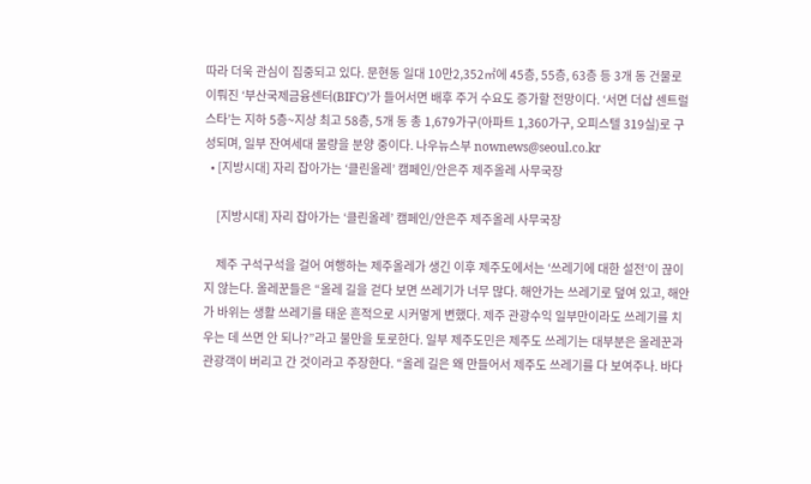따라 더욱 관심이 집중되고 있다. 문현동 일대 10만2,352㎡에 45층, 55층, 63층 등 3개 동 건물로 이뤄진 ‘부산국제금융센터(BIFC)’가 들어서면 배후 주거 수요도 증가할 전망이다. ‘서면 더샵 센트럴스타’는 지하 5층~지상 최고 58층, 5개 동 총 1,679가구(아파트 1,360가구, 오피스텔 319실)로 구성되며, 일부 잔여세대 물량을 분양 중이다. 나우뉴스부 nownews@seoul.co.kr
  • [지방시대] 자리 잡아가는 ‘클린올레’ 캠페인/안은주 제주올레 사무국장

    [지방시대] 자리 잡아가는 ‘클린올레’ 캠페인/안은주 제주올레 사무국장

    제주 구석구석을 걸어 여행하는 제주올레가 생긴 이후 제주도에서는 ‘쓰레기에 대한 설전’이 끊이지 않는다. 올레꾼들은 “올레 길을 걷다 보면 쓰레기가 너무 많다. 해안가는 쓰레기로 덮여 있고, 해안가 바위는 생활 쓰레기를 태운 흔적으로 시커멓게 변했다. 제주 관광수익 일부만이라도 쓰레기를 치우는 데 쓰면 안 되나?”라고 불만을 토로한다. 일부 제주도민은 제주도 쓰레기는 대부분은 올레꾼과 관광객이 버리고 간 것이라고 주장한다. “올레 길은 왜 만들어서 제주도 쓰레기를 다 보여주나. 바다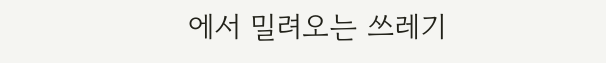에서 밀려오는 쓰레기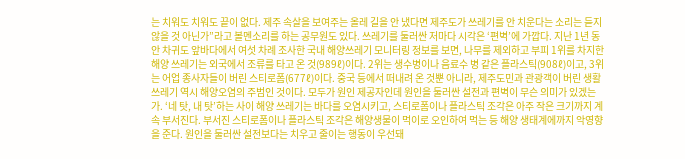는 치워도 치워도 끝이 없다. 제주 속살을 보여주는 올레 길을 안 냈다면 제주도가 쓰레기를 안 치운다는 소리는 듣지 않을 것 아닌가”라고 볼멘소리를 하는 공무원도 있다. 쓰레기를 둘러싼 저마다 시각은 ‘편벽’에 가깝다. 지난 1년 동안 차귀도 앞바다에서 여섯 차례 조사한 국내 해양쓰레기 모니터링 정보를 보면, 나무를 제외하고 부피 1위를 차지한 해양 쓰레기는 외국에서 조류를 타고 온 것(989ℓ)이다. 2위는 생수병이나 음료수 병 같은 플라스틱(908ℓ)이고, 3위는 어업 종사자들이 버린 스티로폼(677ℓ)이다. 중국 등에서 떠내려 온 것뿐 아니라, 제주도민과 관광객이 버린 생활 쓰레기 역시 해양오염의 주범인 것이다. 모두가 원인 제공자인데 원인을 둘러싼 설전과 편벽이 무슨 의미가 있겠는가. ‘네 탓, 내 탓’하는 사이 해양 쓰레기는 바다를 오염시키고, 스티로폼이나 플라스틱 조각은 아주 작은 크기까지 계속 부서진다. 부서진 스티로폼이나 플라스틱 조각은 해양생물이 먹이로 오인하여 먹는 등 해양 생태계에까지 악영향을 준다. 원인을 둘러싼 설전보다는 치우고 줄이는 행동이 우선돼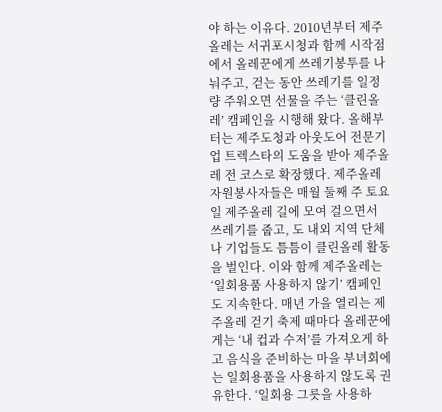야 하는 이유다. 2010년부터 제주올레는 서귀포시청과 함께 시작점에서 올레꾼에게 쓰레기봉투를 나눠주고, 걷는 동안 쓰레기를 일정량 주워오면 선물을 주는 ‘클린올레’ 캠페인을 시행해 왔다. 올해부터는 제주도청과 아웃도어 전문기업 트렉스타의 도움을 받아 제주올레 전 코스로 확장했다. 제주올레 자원봉사자들은 매월 둘째 주 토요일 제주올레 길에 모여 걸으면서 쓰레기를 줍고, 도 내외 지역 단체나 기업들도 틈틈이 클린올레 활동을 벌인다. 이와 함께 제주올레는 ‘일회용품 사용하지 않기’ 캠페인도 지속한다. 매년 가을 열리는 제주올레 걷기 축제 때마다 올레꾼에게는 ‘내 컵과 수저’를 가져오게 하고 음식을 준비하는 마을 부녀회에는 일회용품을 사용하지 않도록 권유한다. ‘일회용 그릇을 사용하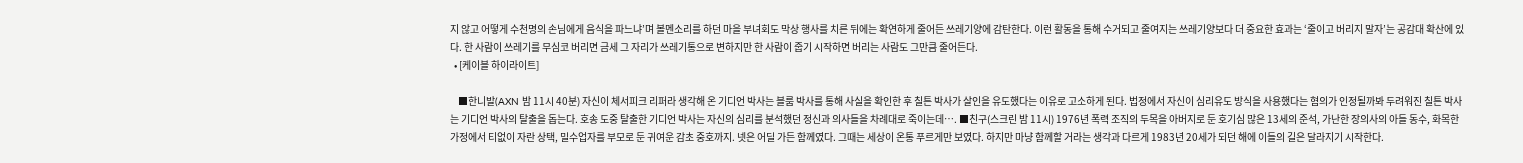지 않고 어떻게 수천명의 손님에게 음식을 파느냐’며 볼멘소리를 하던 마을 부녀회도 막상 행사를 치른 뒤에는 확연하게 줄어든 쓰레기양에 감탄한다. 이런 활동을 통해 수거되고 줄여지는 쓰레기양보다 더 중요한 효과는 ‘줄이고 버리지 말자’는 공감대 확산에 있다. 한 사람이 쓰레기를 무심코 버리면 금세 그 자리가 쓰레기통으로 변하지만 한 사람이 줍기 시작하면 버리는 사람도 그만큼 줄어든다.
  • [케이블 하이라이트]

    ■한니발(AXN 밤 11시 40분) 자신이 체서피크 리퍼라 생각해 온 기디언 박사는 블룸 박사를 통해 사실을 확인한 후 칠튼 박사가 살인을 유도했다는 이유로 고소하게 된다. 법정에서 자신이 심리유도 방식을 사용했다는 혐의가 인정될까봐 두려워진 칠튼 박사는 기디언 박사의 탈출을 돕는다. 호송 도중 탈출한 기디언 박사는 자신의 심리를 분석했던 정신과 의사들을 차례대로 죽이는데…. ■친구(스크린 밤 11시) 1976년 폭력 조직의 두목을 아버지로 둔 호기심 많은 13세의 준석, 가난한 장의사의 아들 동수, 화목한 가정에서 티없이 자란 상택, 밀수업자를 부모로 둔 귀여운 감초 중호까지. 넷은 어딜 가든 함께였다. 그때는 세상이 온통 푸르게만 보였다. 하지만 마냥 함께할 거라는 생각과 다르게 1983년 20세가 되던 해에 이들의 길은 달라지기 시작한다.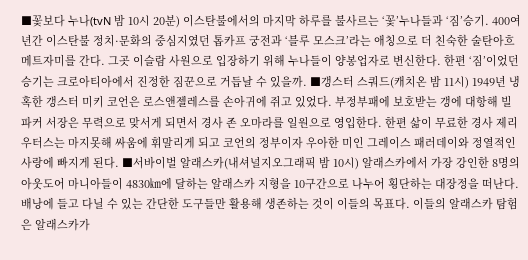■꽃보다 누나(tvN 밤 10시 20분) 이스탄불에서의 마지막 하루를 불사르는 ‘꽃’누나들과 ‘짐’승기. 400여년간 이스탄불 정치·문화의 중심지였던 톱카프 궁전과 ‘블루 모스크’라는 애칭으로 더 친숙한 술탄아흐메트자미를 간다. 그곳 이슬람 사원으로 입장하기 위해 누나들이 양봉업자로 변신한다. 한편 ‘짐’이었던 승기는 크로아티아에서 진정한 짐꾼으로 거듭날 수 있을까. ■갱스터 스쿼드(캐치온 밤 11시) 1949년 냉혹한 갱스터 미키 코언은 로스앤젤레스를 손아귀에 쥐고 있었다. 부정부패에 보호받는 갱에 대항해 빌 파커 서장은 무력으로 맞서게 되면서 경사 존 오마라를 일원으로 영입한다. 한편 삶이 무료한 경사 제리 우터스는 마지못해 싸움에 휘말리게 되고 코언의 정부이자 우아한 미인 그레이스 패러데이와 정열적인 사랑에 빠지게 된다. ■서바이벌 알래스카(내셔널지오그래픽 밤 10시) 알래스카에서 가장 강인한 8명의 아웃도어 마니아들이 4830㎞에 달하는 알래스카 지형을 10구간으로 나누어 횡단하는 대장정을 떠난다. 배낭에 들고 다닐 수 있는 간단한 도구들만 활용해 생존하는 것이 이들의 목표다. 이들의 알래스카 탐험은 알래스카가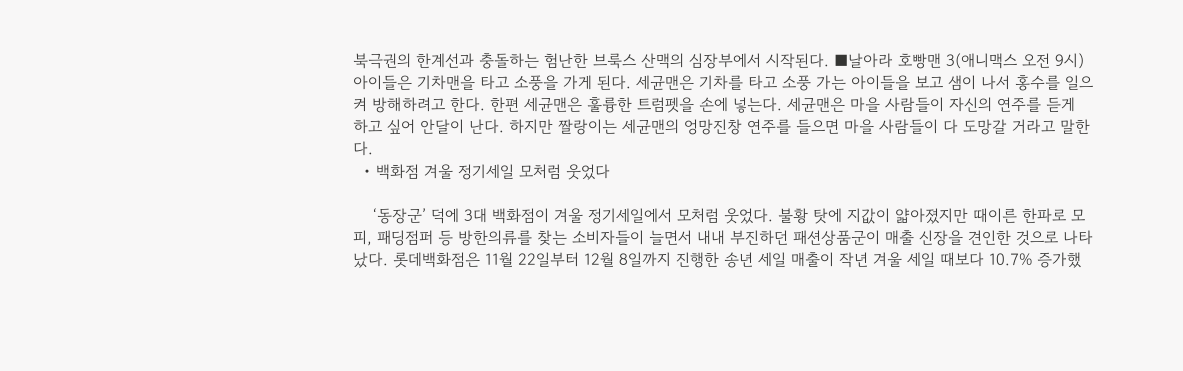북극권의 한계선과 충돌하는 험난한 브룩스 산맥의 심장부에서 시작된다. ■날아라 호빵맨 3(애니맥스 오전 9시) 아이들은 기차맨을 타고 소풍을 가게 된다. 세균맨은 기차를 타고 소풍 가는 아이들을 보고 샘이 나서 홍수를 일으켜 방해하려고 한다. 한편 세균맨은 훌륭한 트럼펫을 손에 넣는다. 세균맨은 마을 사람들이 자신의 연주를 듣게 하고 싶어 안달이 난다. 하지만 짤랑이는 세균맨의 엉망진창 연주를 들으면 마을 사람들이 다 도망갈 거라고 말한다.
  • 백화점 겨울 정기세일 모처럼 웃었다

    ‘동장군’ 덕에 3대 백화점이 겨울 정기세일에서 모처럼 웃었다. 불황 탓에 지값이 얇아졌지만 때이른 한파로 모피, 패딩점퍼 등 방한의류를 찾는 소비자들이 늘면서 내내 부진하던 패션상품군이 매출 신장을 견인한 것으로 나타났다. 롯데백화점은 11월 22일부터 12월 8일까지 진행한 송년 세일 매출이 작년 겨울 세일 때보다 10.7% 증가했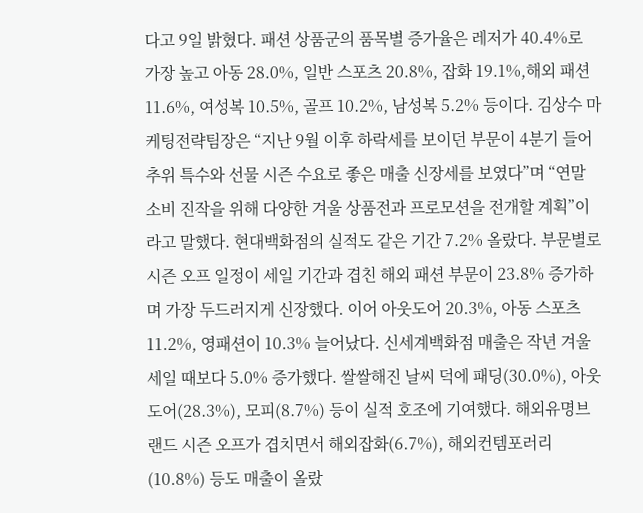다고 9일 밝혔다. 패션 상품군의 품목별 증가율은 레저가 40.4%로 가장 높고 아동 28.0%, 일반 스포츠 20.8%, 잡화 19.1%,해외 패션 11.6%, 여성복 10.5%, 골프 10.2%, 남성복 5.2% 등이다. 김상수 마케팅전략팀장은 “지난 9월 이후 하락세를 보이던 부문이 4분기 들어 추위 특수와 선물 시즌 수요로 좋은 매출 신장세를 보였다”며 “연말 소비 진작을 위해 다양한 겨울 상품전과 프로모션을 전개할 계획”이라고 말했다. 현대백화점의 실적도 같은 기간 7.2% 올랐다. 부문별로 시즌 오프 일정이 세일 기간과 겹친 해외 패션 부문이 23.8% 증가하며 가장 두드러지게 신장했다. 이어 아웃도어 20.3%, 아동 스포츠 11.2%, 영패션이 10.3% 늘어났다. 신세계백화점 매출은 작년 겨울 세일 때보다 5.0% 증가했다. 쌀쌀해진 날씨 덕에 패딩(30.0%), 아웃도어(28.3%), 모피(8.7%) 등이 실적 호조에 기여했다. 해외유명브랜드 시즌 오프가 겹치면서 해외잡화(6.7%), 해외컨템포러리(10.8%) 등도 매출이 올랐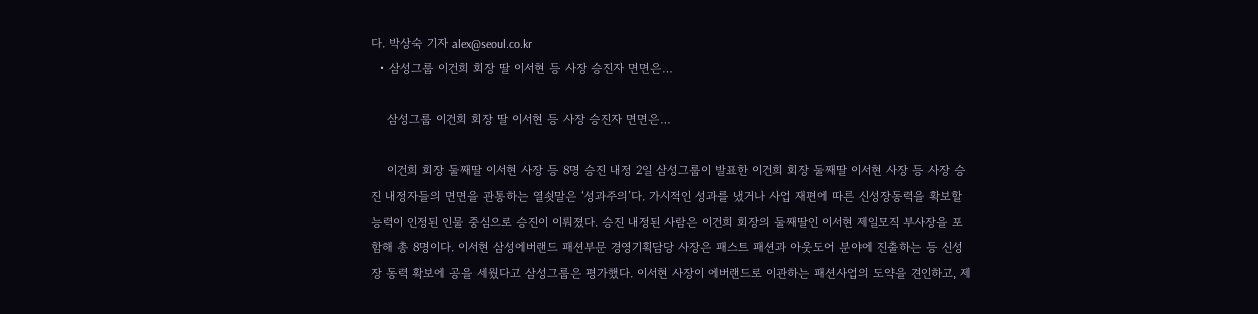다. 박상숙 기자 alex@seoul.co.kr
  • 삼성그룹 이건희 회장 딸 이서현 등 사장 승진자 면면은…

    삼성그룹 이건희 회장 딸 이서현 등 사장 승진자 면면은…

    이건희 회장 둘째딸 이서현 사장 등 8명 승진 내정 2일 삼성그룹이 발표한 이건희 회장 둘째딸 이서현 사장 등 사장 승진 내정자들의 면면을 관통하는 열쇳말은 ‘성과주의’다. 가시적인 성과를 냈거나 사업 재편에 따른 신성장동력을 확보할 능력이 인정된 인물 중심으로 승진이 이뤄졌다. 승진 내정된 사람은 이건희 회장의 둘째딸인 이서현 제일모직 부사장을 포함해 총 8명이다. 이서현 삼성에버랜드 패션부문 경영기획담당 사장은 패스트 패션과 아웃도어 분야에 진출하는 등 신성장 동력 확보에 공을 세웠다고 삼성그룹은 평가했다. 이서현 사장이 에버랜드로 이관하는 패션사업의 도약을 견인하고, 제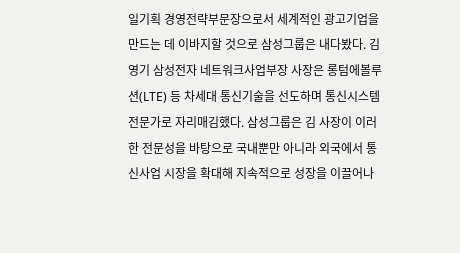일기획 경영전략부문장으로서 세계적인 광고기업을 만드는 데 이바지할 것으로 삼성그룹은 내다봤다. 김영기 삼성전자 네트워크사업부장 사장은 롱텀에볼루션(LTE) 등 차세대 통신기술을 선도하며 통신시스템 전문가로 자리매김했다. 삼성그룹은 김 사장이 이러한 전문성을 바탕으로 국내뿐만 아니라 외국에서 통신사업 시장을 확대해 지속적으로 성장을 이끌어나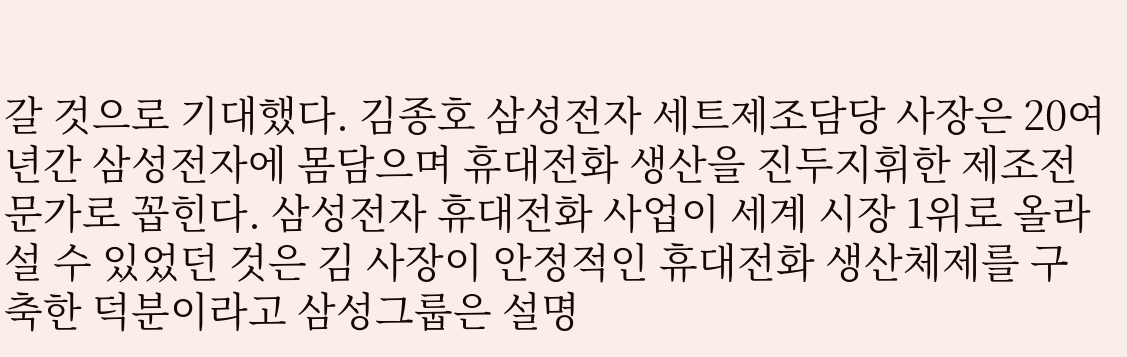갈 것으로 기대했다. 김종호 삼성전자 세트제조담당 사장은 20여년간 삼성전자에 몸담으며 휴대전화 생산을 진두지휘한 제조전문가로 꼽힌다. 삼성전자 휴대전화 사업이 세계 시장 1위로 올라설 수 있었던 것은 김 사장이 안정적인 휴대전화 생산체제를 구축한 덕분이라고 삼성그룹은 설명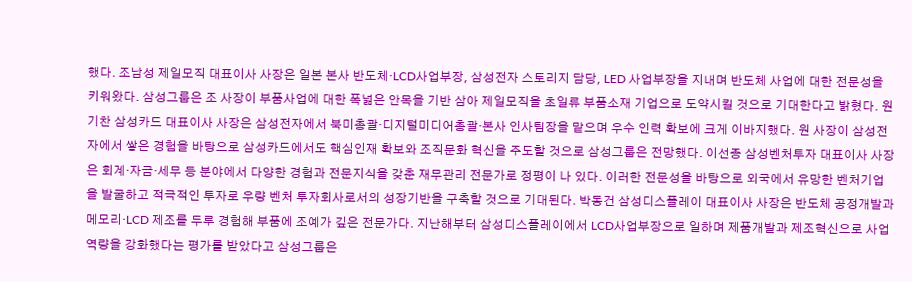했다. 조남성 제일모직 대표이사 사장은 일본 본사 반도체·LCD사업부장, 삼성전자 스토리지 담당, LED 사업부장을 지내며 반도체 사업에 대한 전문성을 키워왔다. 삼성그룹은 조 사장이 부품사업에 대한 폭넓은 안목을 기반 삼아 제일모직을 초일류 부품소재 기업으로 도약시킬 것으로 기대한다고 밝혔다. 원기찬 삼성카드 대표이사 사장은 삼성전자에서 북미총괄·디지털미디어총괄·본사 인사팀장을 맡으며 우수 인력 확보에 크게 이바지했다. 원 사장이 삼성전자에서 쌓은 경험을 바탕으로 삼성카드에서도 핵심인재 확보와 조직문화 혁신을 주도할 것으로 삼성그룹은 전망했다. 이선종 삼성벤처투자 대표이사 사장은 회계·자금·세무 등 분야에서 다양한 경험과 전문지식을 갖춘 재무관리 전문가로 정평이 나 있다. 이러한 전문성을 바탕으로 외국에서 유망한 벤처기업을 발굴하고 적극적인 투자로 우량 벤처 투자회사로서의 성장기반을 구축할 것으로 기대된다. 박동건 삼성디스플레이 대표이사 사장은 반도체 공정개발과 메모리·LCD 제조를 두루 경험해 부품에 조예가 깊은 전문가다. 지난해부터 삼성디스플레이에서 LCD사업부장으로 일하며 제품개발과 제조혁신으로 사업역량을 강화했다는 평가를 받았다고 삼성그룹은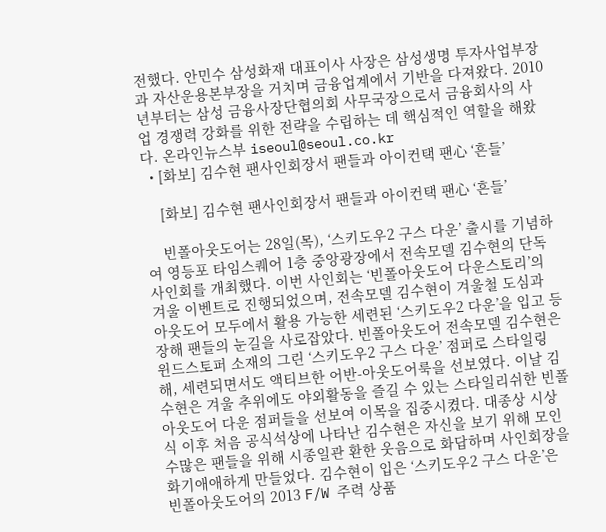전했다. 안민수 삼성화재 대표이사 사장은 삼성생명 투자사업부장과 자산운용본부장을 거치며 금융업계에서 기반을 다져왔다. 2010년부터는 삼성 금융사장단협의회 사무국장으로서 금융회사의 사업 경쟁력 강화를 위한 전략을 수립하는 데 핵심적인 역할을 해왔다. 온라인뉴스부 iseoul@seoul.co.kr
  • [화보] 김수현 팬사인회장서 팬들과 아이컨택 팬心 ‘흔들’

    [화보] 김수현 팬사인회장서 팬들과 아이컨택 팬心 ‘흔들’

    빈폴아웃도어는 28일(목), ‘스키도우2 구스 다운’ 출시를 기념하여 영등포 타임스퀘어 1층 중앙광장에서 전속모델 김수현의 단독 사인회를 개최했다. 이번 사인회는 ‘빈폴아웃도어 다운스토리’의 겨울 이벤트로 진행되었으며, 전속모델 김수현이 겨울철 도심과 아웃도어 모두에서 활용 가능한 세련된 ‘스키도우2 다운’을 입고 등장해 팬들의 눈길을 사로잡았다. 빈폴아웃도어 전속모델 김수현은 윈드스토퍼 소재의 그린 ‘스키도우2 구스 다운’ 점퍼로 스타일링해, 세련되면서도 액티브한 어반-아웃도어룩을 선보였다. 이날 김수현은 겨울 추위에도 야외활동을 즐길 수 있는 스타일리쉬한 빈폴아웃도어 다운 점퍼들을 선보여 이목을 집중시켰다. 대종상 시상식 이후 처음 공식석상에 나타난 김수현은 자신을 보기 위해 모인 수많은 팬들을 위해 시종일관 환한 웃음으로 화답하며 사인회장을 화기애애하게 만들었다. 김수현이 입은 ‘스키도우2 구스 다운’은 빈폴아웃도어의 2013 F/W 주력 상품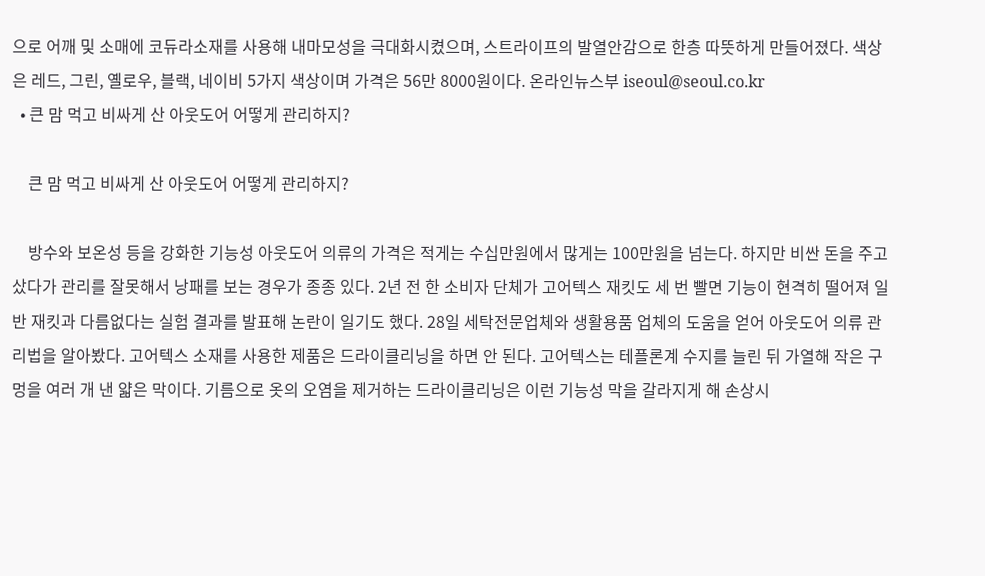으로 어깨 및 소매에 코듀라소재를 사용해 내마모성을 극대화시켰으며, 스트라이프의 발열안감으로 한층 따뜻하게 만들어졌다. 색상은 레드, 그린, 옐로우, 블랙, 네이비 5가지 색상이며 가격은 56만 8000원이다. 온라인뉴스부 iseoul@seoul.co.kr
  • 큰 맘 먹고 비싸게 산 아웃도어 어떻게 관리하지?

    큰 맘 먹고 비싸게 산 아웃도어 어떻게 관리하지?

    방수와 보온성 등을 강화한 기능성 아웃도어 의류의 가격은 적게는 수십만원에서 많게는 100만원을 넘는다. 하지만 비싼 돈을 주고 샀다가 관리를 잘못해서 낭패를 보는 경우가 종종 있다. 2년 전 한 소비자 단체가 고어텍스 재킷도 세 번 빨면 기능이 현격히 떨어져 일반 재킷과 다름없다는 실험 결과를 발표해 논란이 일기도 했다. 28일 세탁전문업체와 생활용품 업체의 도움을 얻어 아웃도어 의류 관리법을 알아봤다. 고어텍스 소재를 사용한 제품은 드라이클리닝을 하면 안 된다. 고어텍스는 테플론계 수지를 늘린 뒤 가열해 작은 구멍을 여러 개 낸 얇은 막이다. 기름으로 옷의 오염을 제거하는 드라이클리닝은 이런 기능성 막을 갈라지게 해 손상시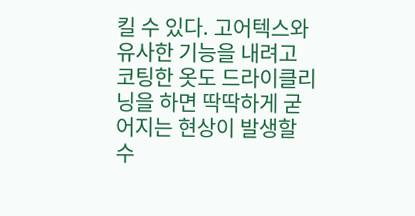킬 수 있다. 고어텍스와 유사한 기능을 내려고 코팅한 옷도 드라이클리닝을 하면 딱딱하게 굳어지는 현상이 발생할 수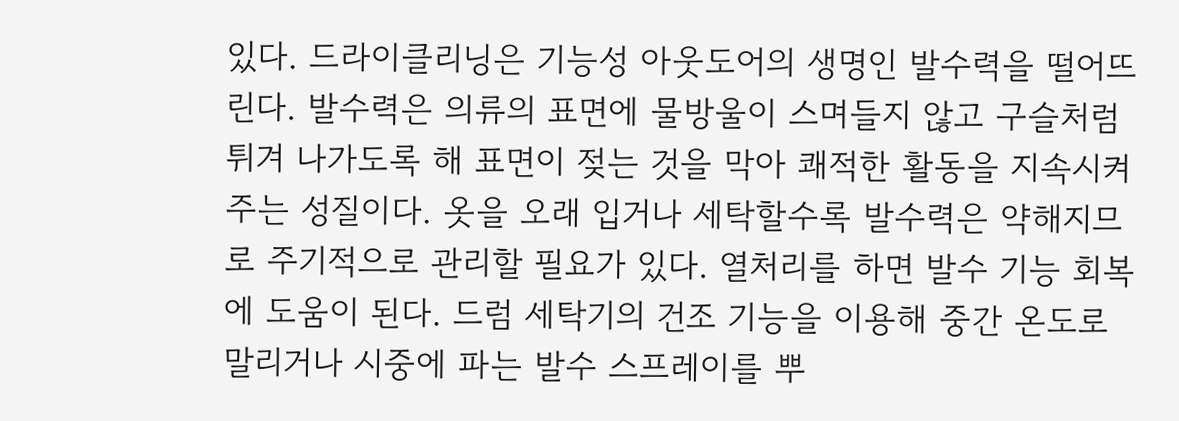있다. 드라이클리닝은 기능성 아웃도어의 생명인 발수력을 떨어뜨린다. 발수력은 의류의 표면에 물방울이 스며들지 않고 구슬처럼 튀겨 나가도록 해 표면이 젖는 것을 막아 쾌적한 활동을 지속시켜 주는 성질이다. 옷을 오래 입거나 세탁할수록 발수력은 약해지므로 주기적으로 관리할 필요가 있다. 열처리를 하면 발수 기능 회복에 도움이 된다. 드럼 세탁기의 건조 기능을 이용해 중간 온도로 말리거나 시중에 파는 발수 스프레이를 뿌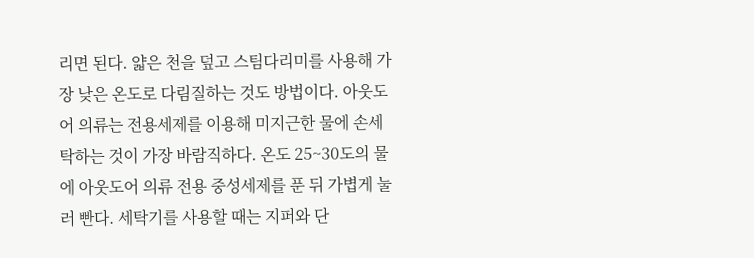리면 된다. 얇은 천을 덮고 스팀다리미를 사용해 가장 낮은 온도로 다림질하는 것도 방법이다. 아웃도어 의류는 전용세제를 이용해 미지근한 물에 손세탁하는 것이 가장 바람직하다. 온도 25~30도의 물에 아웃도어 의류 전용 중성세제를 푼 뒤 가볍게 눌러 빤다. 세탁기를 사용할 때는 지퍼와 단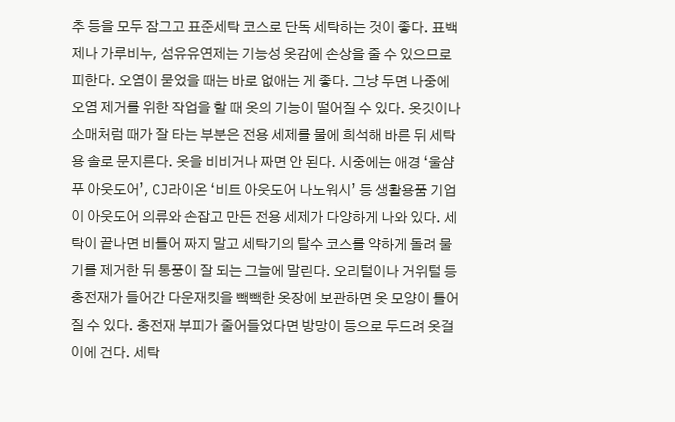추 등을 모두 잠그고 표준세탁 코스로 단독 세탁하는 것이 좋다. 표백제나 가루비누, 섬유유연제는 기능성 옷감에 손상을 줄 수 있으므로 피한다. 오염이 묻었을 때는 바로 없애는 게 좋다. 그냥 두면 나중에 오염 제거를 위한 작업을 할 때 옷의 기능이 떨어질 수 있다. 옷깃이나 소매처럼 때가 잘 타는 부분은 전용 세제를 물에 희석해 바른 뒤 세탁용 솔로 문지른다. 옷을 비비거나 짜면 안 된다. 시중에는 애경 ‘울샴푸 아웃도어’, CJ라이온 ‘비트 아웃도어 나노워시’ 등 생활용품 기업이 아웃도어 의류와 손잡고 만든 전용 세제가 다양하게 나와 있다. 세탁이 끝나면 비틀어 짜지 말고 세탁기의 탈수 코스를 약하게 돌려 물기를 제거한 뒤 통풍이 잘 되는 그늘에 말린다. 오리털이나 거위털 등 충전재가 들어간 다운재킷을 빽빽한 옷장에 보관하면 옷 모양이 틀어질 수 있다. 충전재 부피가 줄어들었다면 방망이 등으로 두드려 옷걸이에 건다. 세탁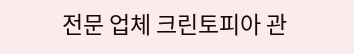전문 업체 크린토피아 관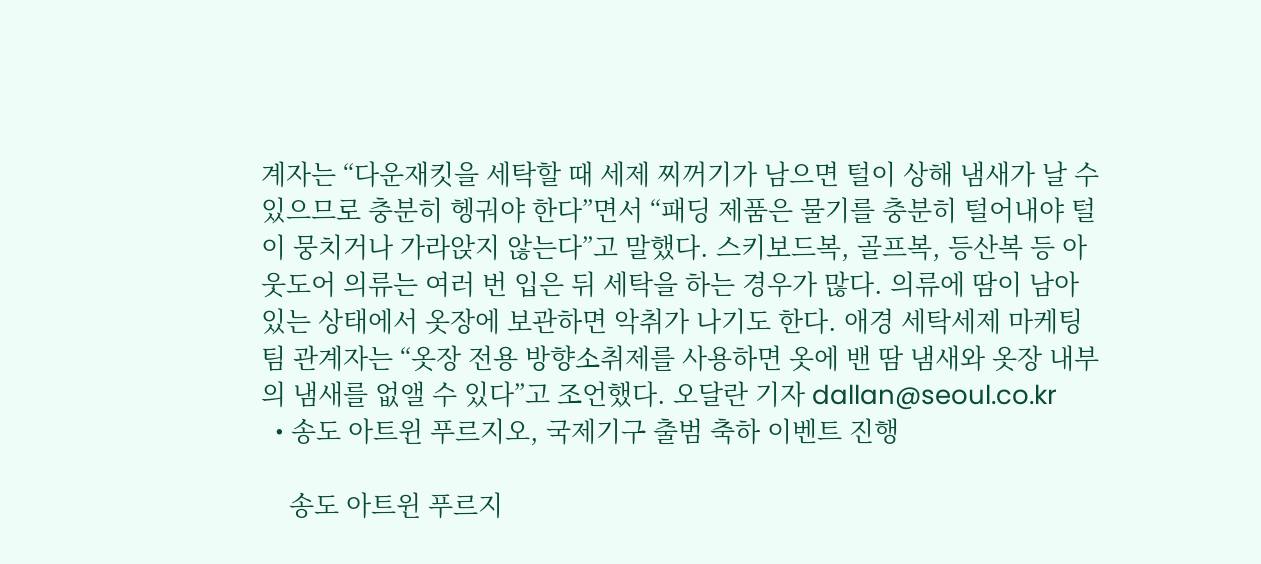계자는 “다운재킷을 세탁할 때 세제 찌꺼기가 남으면 털이 상해 냄새가 날 수 있으므로 충분히 헹궈야 한다”면서 “패딩 제품은 물기를 충분히 털어내야 털이 뭉치거나 가라앉지 않는다”고 말했다. 스키보드복, 골프복, 등산복 등 아웃도어 의류는 여러 번 입은 뒤 세탁을 하는 경우가 많다. 의류에 땀이 남아 있는 상태에서 옷장에 보관하면 악취가 나기도 한다. 애경 세탁세제 마케팅팀 관계자는 “옷장 전용 방향소취제를 사용하면 옷에 밴 땀 냄새와 옷장 내부의 냄새를 없앨 수 있다”고 조언했다. 오달란 기자 dallan@seoul.co.kr
  • 송도 아트윈 푸르지오, 국제기구 출범 축하 이벤트 진행

    송도 아트윈 푸르지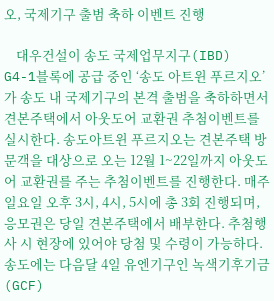오, 국제기구 출범 축하 이벤트 진행

    대우건설이 송도 국제업무지구(IBD) G4-1블록에 공급 중인 ‘송도 아트윈 푸르지오’가 송도 내 국제기구의 본격 출범을 축하하면서 견본주택에서 아웃도어 교환권 추첨이벤트를 실시한다. 송도아트윈 푸르지오는 견본주택 방문객을 대상으로 오는 12월 1~22일까지 아웃도어 교환권를 주는 추첨이벤트를 진행한다. 매주 일요일 오후 3시, 4시, 5시에 총 3회 진행되며, 응모권은 당일 견본주택에서 배부한다. 추첨행사 시 현장에 있어야 당첨 및 수령이 가능하다. 송도에는 다음달 4일 유엔기구인 녹색기후기금(GCF)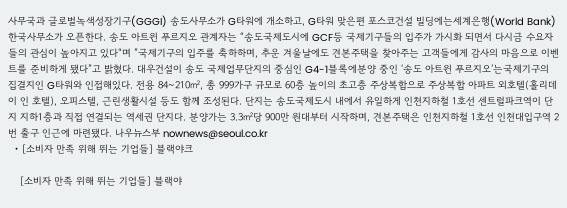사무국과 글로벌녹색성장기구(GGGI) 송도사무소가 G타워에 개소하고, G타워 맞은편 포스코건설 빌딩에는세계은행(World Bank) 한국사무소가 오픈한다. 송도 아트윈 푸르지오 관계자는 “송도국제도시에 GCF등 국제기구들의 입주가 가시화 되면서 다시금 수요자들의 관심이 높아지고 있다“며 ”국제기구의 입주를 축하하며, 추운 겨울날에도 견본주택을 찾아주는 고객들에게 감사의 마음으로 이벤트를 준비하게 됐다”고 밝혔다. 대우건설이 송도 국제업무단지의 중심인 G4-1블록에분양 중인 ‘송도 아트윈 푸르지오’는국제기구의 집결지인 G타워와 인접해있다. 전용 84~210㎡, 총 999가구 규모로 60층 높이의 초고층 주상복합으로 주상복합 아파트 외호텔(홀리데이 인 호텔), 오피스텔, 근린생활시설 등도 함께 조성된다. 단지는 송도국제도시 내에서 유일하게 인천지하철 1호선 센트럴파크역이 단지 지하1층과 직접 연결되는 역세권 단지다. 분양가는 3.3㎡당 900만 원대부터 시작하며, 견본주택은 인천지하철 1호선 인천대입구역 2번 출구 인근에 마련됐다. 나우뉴스부 nownews@seoul.co.kr
  • [소비자 만족 위해 뛰는 기업들] 블랙야크

    [소비자 만족 위해 뛰는 기업들] 블랙야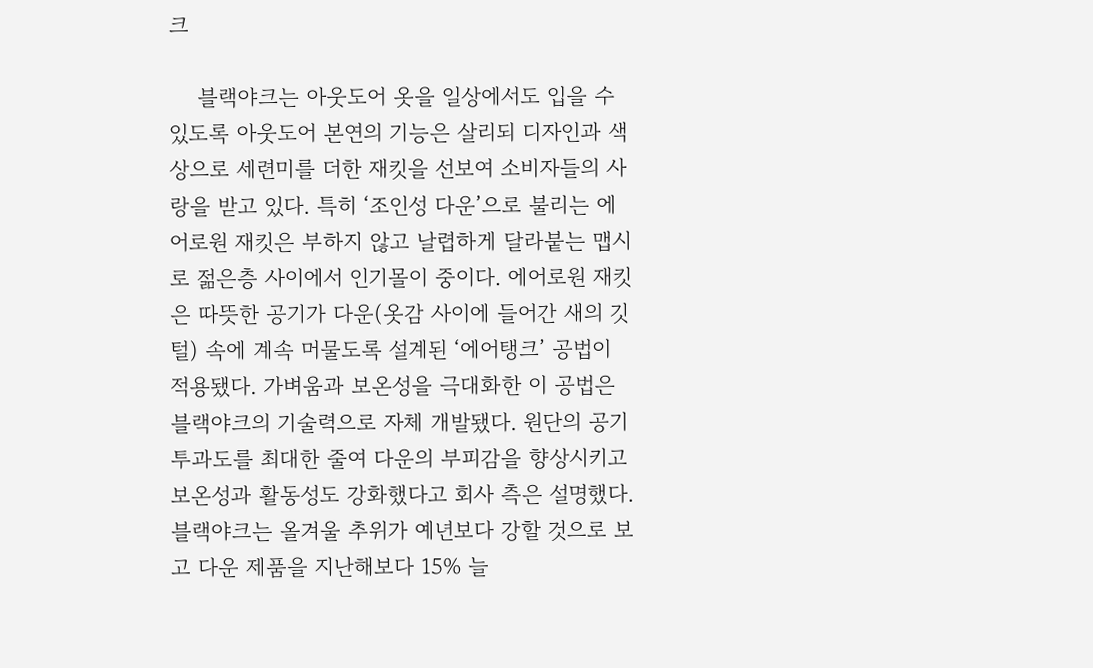크

    블랙야크는 아웃도어 옷을 일상에서도 입을 수 있도록 아웃도어 본연의 기능은 살리되 디자인과 색상으로 세련미를 더한 재킷을 선보여 소비자들의 사랑을 받고 있다. 특히 ‘조인성 다운’으로 불리는 에어로원 재킷은 부하지 않고 날렵하게 달라붙는 맵시로 젊은층 사이에서 인기몰이 중이다. 에어로원 재킷은 따뜻한 공기가 다운(옷감 사이에 들어간 새의 깃털) 속에 계속 머물도록 설계된 ‘에어탱크’ 공법이 적용됐다. 가벼움과 보온성을 극대화한 이 공법은 블랙야크의 기술력으로 자체 개발됐다. 원단의 공기 투과도를 최대한 줄여 다운의 부피감을 향상시키고 보온성과 활동성도 강화했다고 회사 측은 설명했다. 블랙야크는 올겨울 추위가 예년보다 강할 것으로 보고 다운 제품을 지난해보다 15% 늘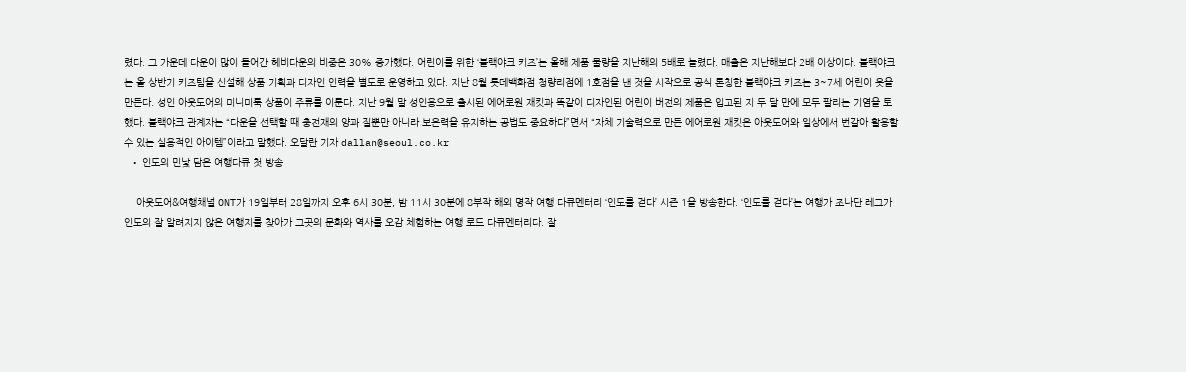렸다. 그 가운데 다운이 많이 들어간 헤비다운의 비중은 30% 증가했다. 어린이를 위한 ‘블랙야크 키즈’는 올해 제품 물량을 지난해의 5배로 늘렸다. 매출은 지난해보다 2배 이상이다. 블랙야크는 올 상반기 키즈팀을 신설해 상품 기획과 디자인 인력을 별도로 운영하고 있다. 지난 8월 롯데백화점 청량리점에 1호점을 낸 것을 시작으로 공식 론칭한 블랙야크 키즈는 3~7세 어린이 옷을 만든다. 성인 아웃도어의 미니미룩 상품이 주류를 이룬다. 지난 9월 말 성인용으로 출시된 에어로원 재킷과 똑같이 디자인된 어린이 버전의 제품은 입고된 지 두 달 만에 모두 팔리는 기염을 토했다. 블랙야크 관계자는 “다운을 선택할 때 충전재의 양과 질뿐만 아니라 보온력을 유지하는 공법도 중요하다”면서 “자체 기술력으로 만든 에어로원 재킷은 아웃도어와 일상에서 번갈아 활용할 수 있는 실용적인 아이템”이라고 말했다. 오달란 기자 dallan@seoul.co.kr
  • 인도의 민낯 담은 여행다큐 첫 방송

    아웃도어&여행채널 ONT가 19일부터 28일까지 오후 6시 30분, 밤 11시 30분에 8부작 해외 명작 여행 다큐멘터리 ‘인도를 걷다’ 시즌 1을 방송한다. ‘인도를 걷다’는 여행가 조나단 레그가 인도의 잘 알려지지 않은 여행지를 찾아가 그곳의 문화와 역사를 오감 체험하는 여행 로드 다큐멘터리다. 잘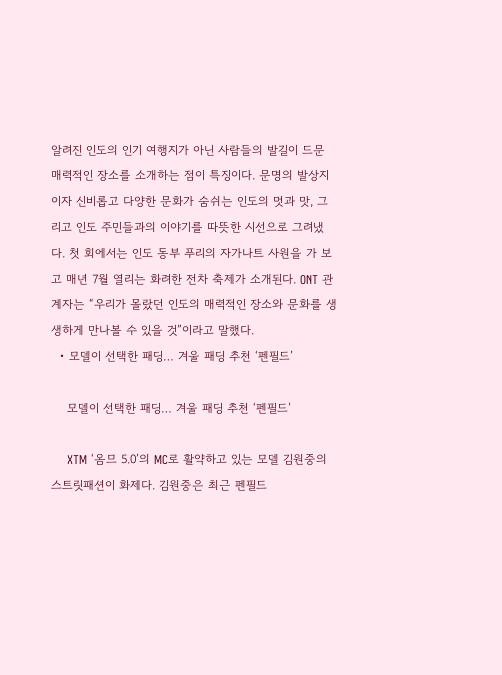알려진 인도의 인기 여행지가 아닌 사람들의 발길이 드문 매력적인 장소를 소개하는 점이 특징이다. 문명의 발상지이자 신비롭고 다양한 문화가 숨쉬는 인도의 멋과 맛, 그리고 인도 주민들과의 이야기를 따뜻한 시선으로 그려냈다. 첫 회에서는 인도 동부 푸리의 자가나트 사원을 가 보고 매년 7월 열리는 화려한 전차 축제가 소개된다. ONT 관계자는 “우리가 몰랐던 인도의 매력적인 장소와 문화를 생생하게 만나볼 수 있을 것”이라고 말했다.
  • 모델이 선택한 패딩… 겨울 패딩 추천 ‘펜필드’

    모델이 선택한 패딩… 겨울 패딩 추천 ‘펜필드’

    XTM ‘옴므 5.0’의 MC로 활약하고 있는 모델 김원중의 스트릿패션이 화제다. 김원중은 최근 펜필드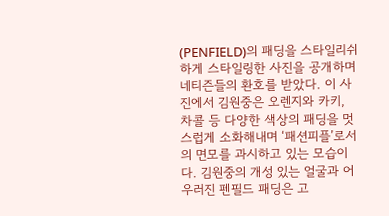(PENFIELD)의 패딩을 스타일리쉬하게 스타일링한 사진을 공개하며 네티즌들의 환호를 받았다. 이 사진에서 김원중은 오렌지와 카키, 차콜 등 다양한 색상의 패딩을 멋스럽게 소화해내며 ‘패션피플’로서의 면모를 과시하고 있는 모습이다. 김원중의 개성 있는 얼굴과 어우러진 펜필드 패딩은 고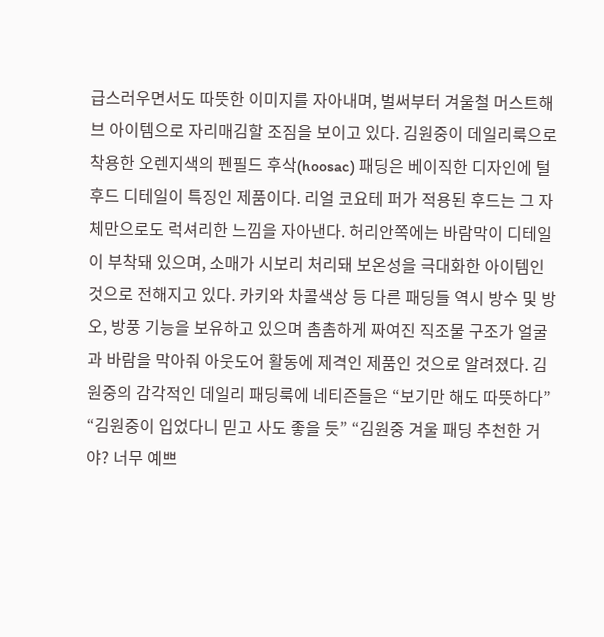급스러우면서도 따뜻한 이미지를 자아내며, 벌써부터 겨울철 머스트해브 아이템으로 자리매김할 조짐을 보이고 있다. 김원중이 데일리룩으로 착용한 오렌지색의 펜필드 후삭(hoosac) 패딩은 베이직한 디자인에 털후드 디테일이 특징인 제품이다. 리얼 코요테 퍼가 적용된 후드는 그 자체만으로도 럭셔리한 느낌을 자아낸다. 허리안쪽에는 바람막이 디테일이 부착돼 있으며, 소매가 시보리 처리돼 보온성을 극대화한 아이템인 것으로 전해지고 있다. 카키와 차콜색상 등 다른 패딩들 역시 방수 및 방오, 방풍 기능을 보유하고 있으며 촘촘하게 짜여진 직조물 구조가 얼굴과 바람을 막아줘 아웃도어 활동에 제격인 제품인 것으로 알려졌다. 김원중의 감각적인 데일리 패딩룩에 네티즌들은 “보기만 해도 따뜻하다” “김원중이 입었다니 믿고 사도 좋을 듯” “김원중 겨울 패딩 추천한 거야? 너무 예쁘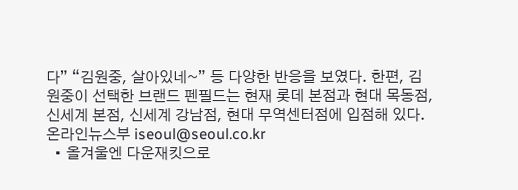다” “김원중, 살아있네~” 등 다양한 반응을 보였다. 한편, 김원중이 선택한 브랜드 펜필드는 현재 롯데 본점과 현대 목동점, 신세계 본점, 신세계 강남점, 현대 무역센터점에 입점해 있다. 온라인뉴스부 iseoul@seoul.co.kr
  • 올겨울엔 다운재킷으로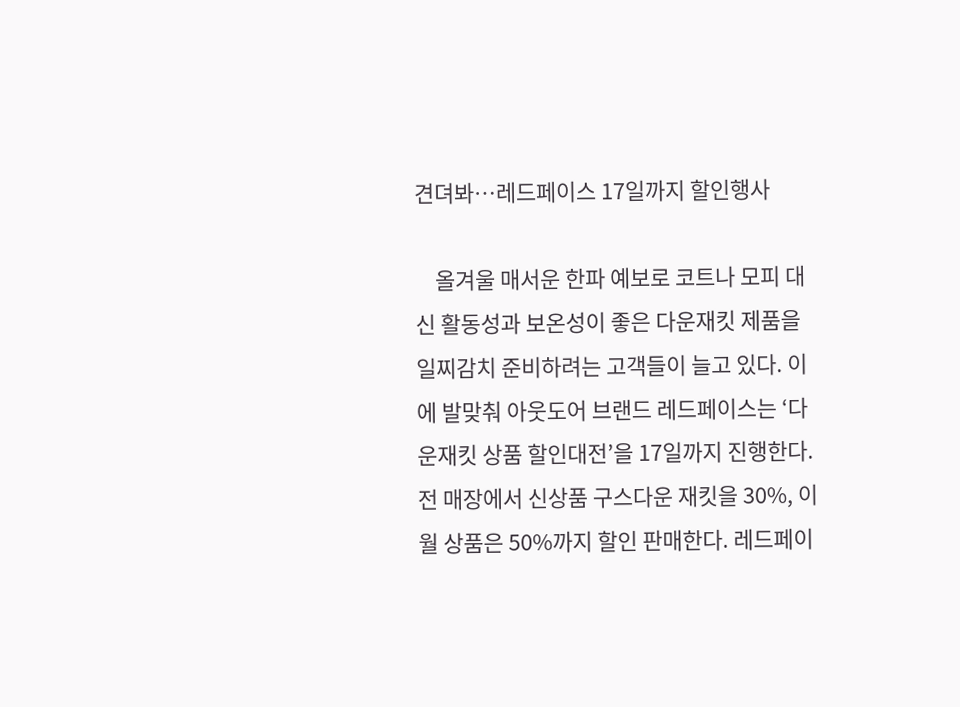견뎌봐…레드페이스 17일까지 할인행사

    올겨울 매서운 한파 예보로 코트나 모피 대신 활동성과 보온성이 좋은 다운재킷 제품을 일찌감치 준비하려는 고객들이 늘고 있다. 이에 발맞춰 아웃도어 브랜드 레드페이스는 ‘다운재킷 상품 할인대전’을 17일까지 진행한다. 전 매장에서 신상품 구스다운 재킷을 30%, 이월 상품은 50%까지 할인 판매한다. 레드페이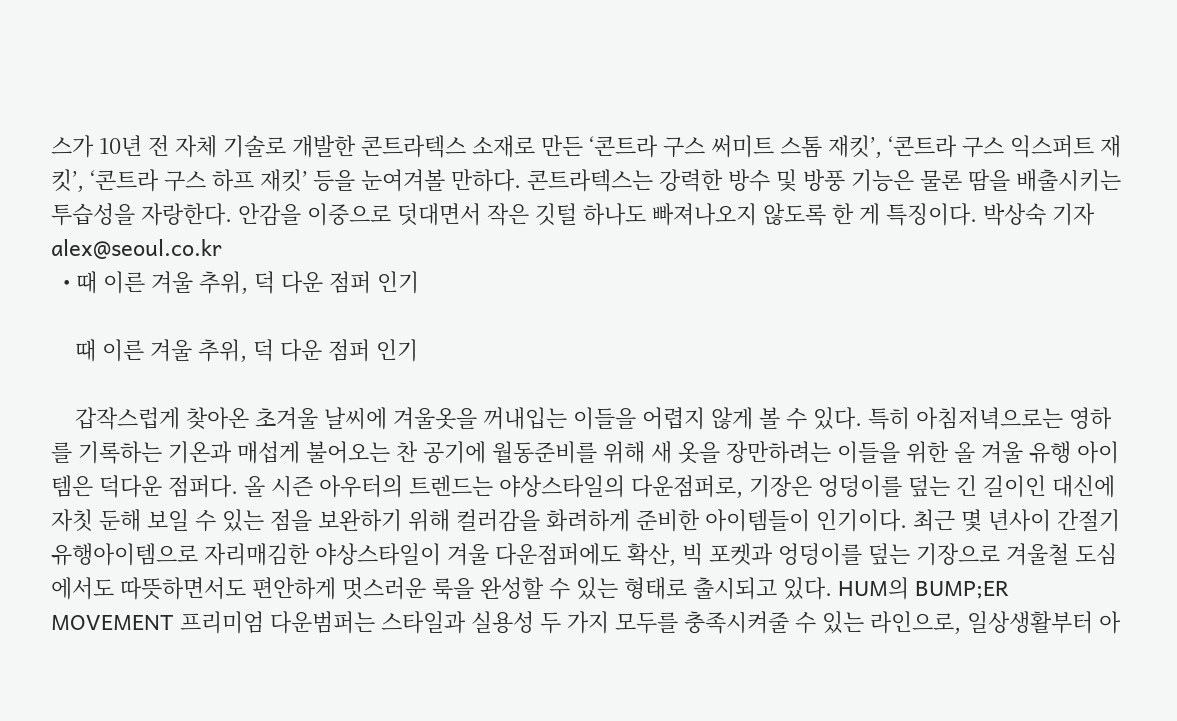스가 10년 전 자체 기술로 개발한 콘트라텍스 소재로 만든 ‘콘트라 구스 써미트 스톰 재킷’, ‘콘트라 구스 익스퍼트 재킷’, ‘콘트라 구스 하프 재킷’ 등을 눈여겨볼 만하다. 콘트라텍스는 강력한 방수 및 방풍 기능은 물론 땀을 배출시키는 투습성을 자랑한다. 안감을 이중으로 덧대면서 작은 깃털 하나도 빠져나오지 않도록 한 게 특징이다. 박상숙 기자 alex@seoul.co.kr
  • 때 이른 겨울 추위, 덕 다운 점퍼 인기

    때 이른 겨울 추위, 덕 다운 점퍼 인기

    갑작스럽게 찾아온 초겨울 날씨에 겨울옷을 꺼내입는 이들을 어렵지 않게 볼 수 있다. 특히 아침저녁으로는 영하를 기록하는 기온과 매섭게 불어오는 찬 공기에 월동준비를 위해 새 옷을 장만하려는 이들을 위한 올 겨울 유행 아이템은 덕다운 점퍼다. 올 시즌 아우터의 트렌드는 야상스타일의 다운점퍼로, 기장은 엉덩이를 덮는 긴 길이인 대신에 자칫 둔해 보일 수 있는 점을 보완하기 위해 컬러감을 화려하게 준비한 아이템들이 인기이다. 최근 몇 년사이 간절기 유행아이템으로 자리매김한 야상스타일이 겨울 다운점퍼에도 확산, 빅 포켓과 엉덩이를 덮는 기장으로 겨울철 도심에서도 따뜻하면서도 편안하게 멋스러운 룩을 완성할 수 있는 형태로 출시되고 있다. HUM의 BUMP;ER MOVEMENT 프리미엄 다운범퍼는 스타일과 실용성 두 가지 모두를 충족시켜줄 수 있는 라인으로, 일상생활부터 아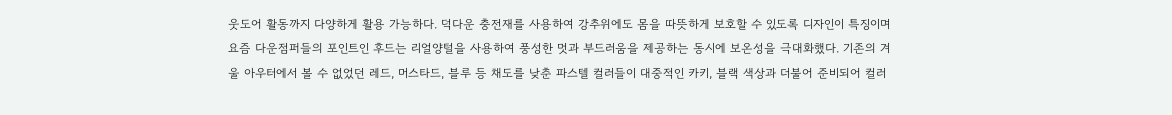웃도어 활동까지 다양하게 활용 가능하다. 덕다운 충전재를 사용하여 강추위에도 몸을 따뜻하게 보호할 수 있도록 디자인이 특징이며 요즘 다운점퍼들의 포인트인 후드는 리얼양털을 사용하여 풍성한 멋과 부드러움을 제공하는 동시에 보온성을 극대화했다. 기존의 겨울 아우터에서 볼 수 없었던 레드, 머스타드, 블루 등 채도를 낮춘 파스텔 컬러들이 대중적인 카키, 블랙 색상과 더불어 준비되어 컬러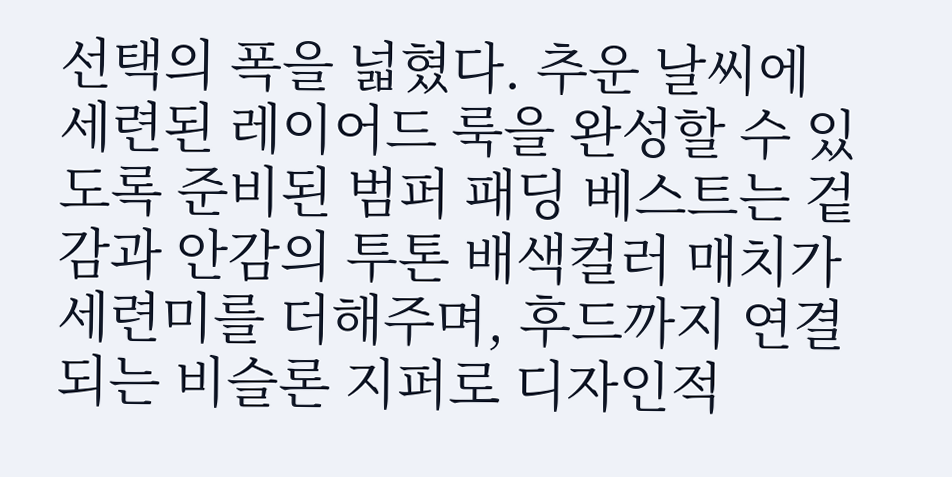선택의 폭을 넓혔다. 추운 날씨에 세련된 레이어드 룩을 완성할 수 있도록 준비된 범퍼 패딩 베스트는 겉감과 안감의 투톤 배색컬러 매치가 세련미를 더해주며, 후드까지 연결되는 비슬론 지퍼로 디자인적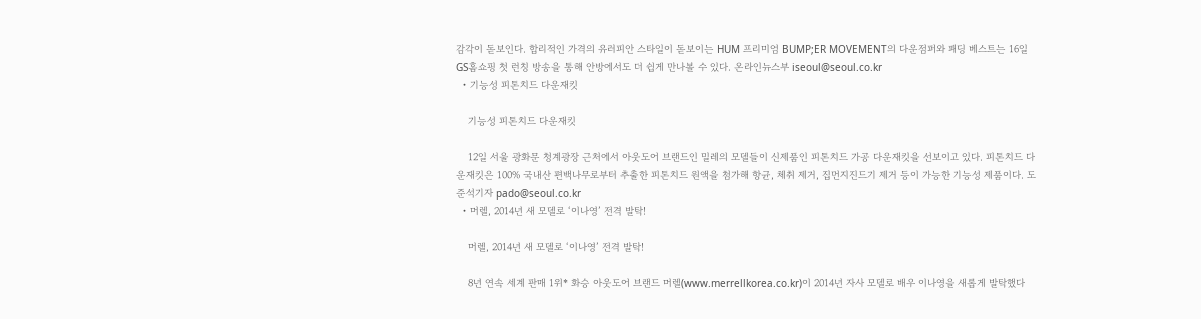감각이 돋보인다. 합리적인 가격의 유러피안 스타일이 돋보이는 HUM 프리미엄 BUMP;ER MOVEMENT의 다운점퍼와 패딩 베스트는 16일 GS홈쇼핑 첫 런칭 방송을 통해 안방에서도 더 쉽게 만나볼 수 있다. 온라인뉴스부 iseoul@seoul.co.kr
  • 기능성 피톤치드 다운재킷

    기능성 피톤치드 다운재킷

    12일 서울 광화문 청계광장 근처에서 아웃도어 브랜드인 밀레의 모델들이 신제품인 피톤치드 가공 다운재킷을 선보이고 있다. 피톤치드 다운재킷은 100% 국내산 편백나무로부터 추출한 피톤치드 원액을 첨가해 항균, 체취 제거, 집먼지진드기 제거 등이 가능한 기능성 제품이다. 도준석기자 pado@seoul.co.kr
  • 머렐, 2014년 새 모델로 ‘이나영’ 전격 발탁!

    머렐, 2014년 새 모델로 ‘이나영’ 전격 발탁!

    8년 연속 세계 판매 1위* 화승 아웃도어 브랜드 머렐(www.merrellkorea.co.kr)이 2014년 자사 모델로 배우 이나영을 새롭게 발탁했다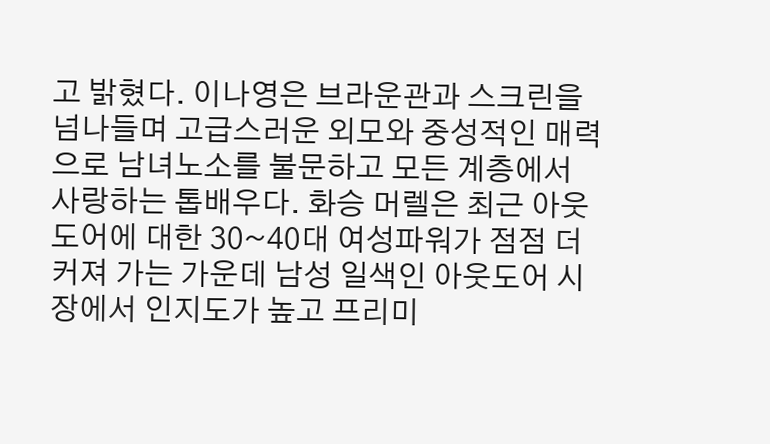고 밝혔다. 이나영은 브라운관과 스크린을 넘나들며 고급스러운 외모와 중성적인 매력으로 남녀노소를 불문하고 모든 계층에서 사랑하는 톱배우다. 화승 머렐은 최근 아웃도어에 대한 30~40대 여성파워가 점점 더 커져 가는 가운데 남성 일색인 아웃도어 시장에서 인지도가 높고 프리미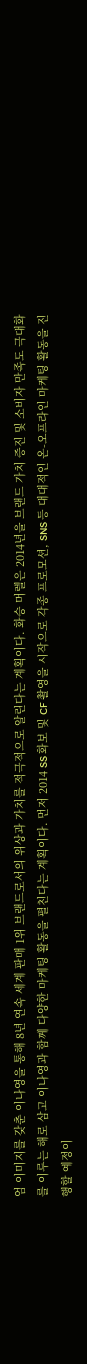엄 이미지를 갖춘 이나영을 통해 8년 연속 세계 판매 1위 브랜드로서의 위상과 가치를 적극적으로 알린다는 계획이다. 화승 머렐은 2014년을 브랜드 가치 증진 및 소비자 만족도 극대화를 이루는 해로 삼고 이나영과 함께 다양한 마케팅 활동을 펼친다는 계획이다. 먼저 2014 SS 화보 및 CF 촬영을 시작으로 각종 프로모션, SNS 등 대대적인 온-오프라인 마케팅 활동을 진행할 예정이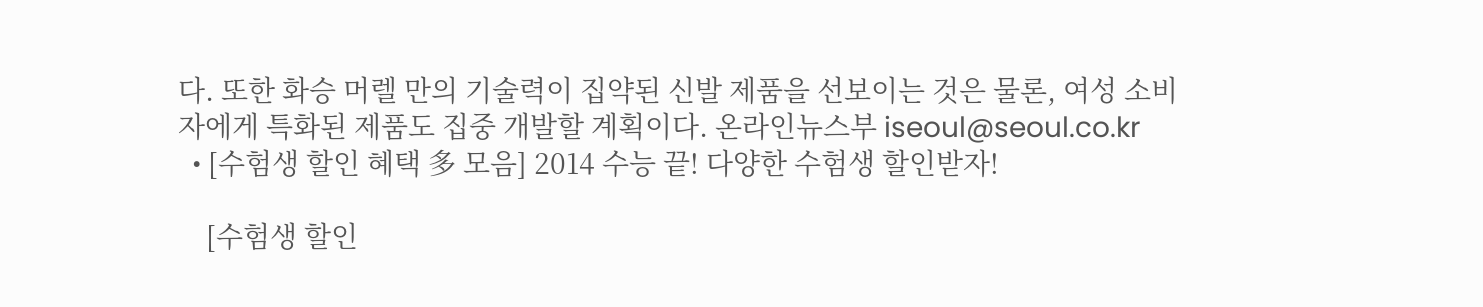다. 또한 화승 머렐 만의 기술력이 집약된 신발 제품을 선보이는 것은 물론, 여성 소비자에게 특화된 제품도 집중 개발할 계획이다. 온라인뉴스부 iseoul@seoul.co.kr
  • [수험생 할인 혜택 多 모음] 2014 수능 끝! 다양한 수험생 할인받자!

    [수험생 할인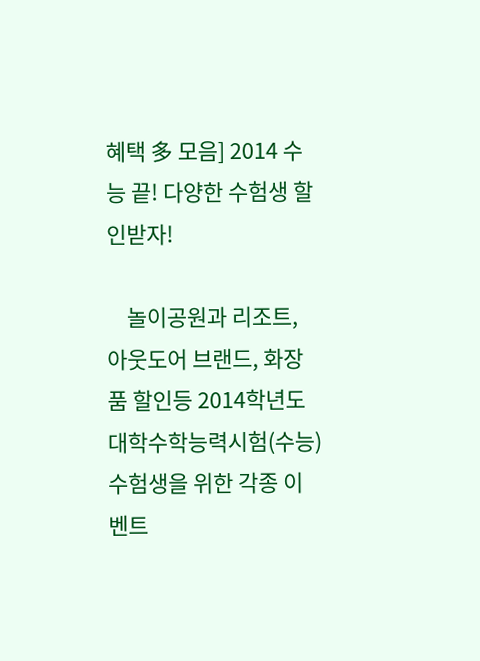혜택 多 모음] 2014 수능 끝! 다양한 수험생 할인받자!

    놀이공원과 리조트, 아웃도어 브랜드, 화장품 할인등 2014학년도 대학수학능력시험(수능) 수험생을 위한 각종 이벤트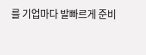를 기업마다 발빠르게 준비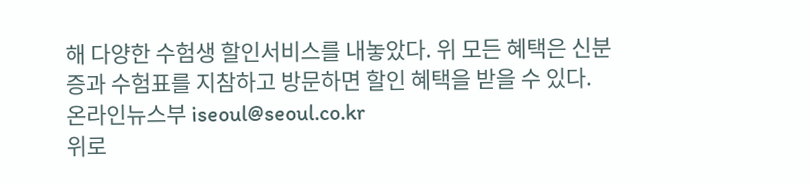해 다양한 수험생 할인서비스를 내놓았다. 위 모든 혜택은 신분증과 수험표를 지참하고 방문하면 할인 혜택을 받을 수 있다. 온라인뉴스부 iseoul@seoul.co.kr
위로